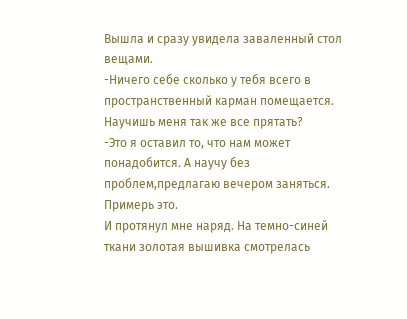Вышла и сразу увидела заваленный стол вещами.
-Ничего себе сколько у тебя всего в пространственный карман помещается. Научишь меня так же все прятать?
-Это я оставил то, что нам может понадобится. А научу без проблем,предлагаю вечером заняться. Примерь это.
И протянул мне наряд. На темно-синей ткани золотая вышивка смотрелась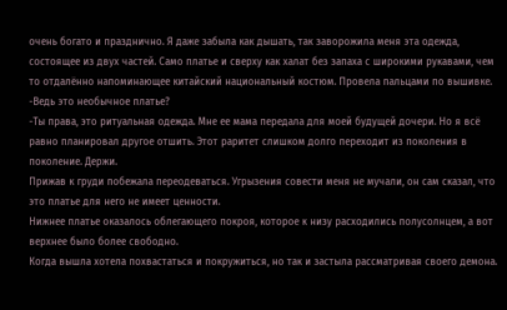очень богато и празднично. Я даже забыла как дышать, так заворожила меня эта одежда, состоящее из двух частей. Само платье и сверху как халат без запаха с широкими рукавами, чем то отдалённо напоминающее китайский национальный костюм. Провела пальцами по вышивке.
-Ведь это необычное платье?
-Ты права, это ритуальная одежда. Мне ее мама передала для моей будущей дочери. Но я всё равно планировал другое отшить. Этот раритет слишком долго переходит из поколения в поколение. Держи.
Прижав к груди побежала переодеваться. Угрызения совести меня не мучали, он сам сказал, что это платье для него не имеет ценности.
Нижнее платье оказалось облегающего покроя, которое к низу расходились полусолнцем, а вот верхнее было более свободно.
Когда вышла хотела похвастаться и покружиться, но так и застыла рассматривая своего демона.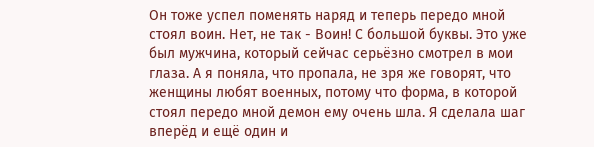Он тоже успел поменять наряд и теперь передо мной стоял воин. Нет, не так - Воин! С большой буквы. Это уже был мужчина, который сейчас серьёзно смотрел в мои глаза. А я поняла, что пропала, не зря же говорят, что женщины любят военных, потому что форма, в которой стоял передо мной демон ему очень шла. Я сделала шаг вперёд и ещё один и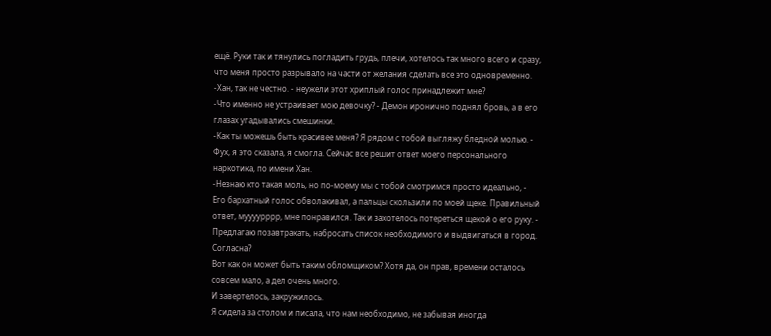ещё. Руки так и тянулись погладить грудь, плечи, хотелось так много всего и сразу, что меня просто разрывало на части от желания сделать все это одновременно.
-Хан, так не честно. - неужели этот хриплый голос принадлежит мне?
-Что именно не устраивает мою девочку? - Демон иронично поднял бровь, а в его глазах угадывались смешинки.
-Как ты можешь быть красивее меня? Я рядом с тобой выгляжу бледной молью. - Фух, я это сказала, я смогла. Сейчас все решит ответ моего персонального наркотика, по имени Хан.
-Незнаю кто такая моль, но по-моему мы с тобой смотримся просто идеально, - Его бархатный голос обволакивал, а пальцы скользили по моей щеке. Правильный ответ, муууурррр, мне понравился. Так и захотелось потереться щекой о его руку. - Предлагаю позавтракать, набросать список необходимого и выдвигаться в город. Согласна?
Вот как он может быть таким обломщиком? Хотя да, он прав, времени осталось совсем мало, а дел очень много.
И завертелось, закружилось.
Я сидела за столом и писала, что нам необходимо, не забывая иногда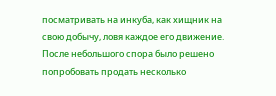посматривать на инкуба, как хищник на свою добычу, ловя каждое его движение.
После небольшого спора было решено попробовать продать несколько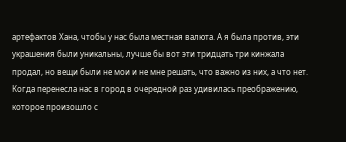артефактов Хана, чтобы у нас была местная валюта. А я была против, эти украшения были уникальны, лучше бы вот эти тридцать три кинжала продал, но вещи были не мои и не мне решать, что важно из них, а что нет.
Когда перенесла нас в город в очередной раз удивилась преображению, которое произошло с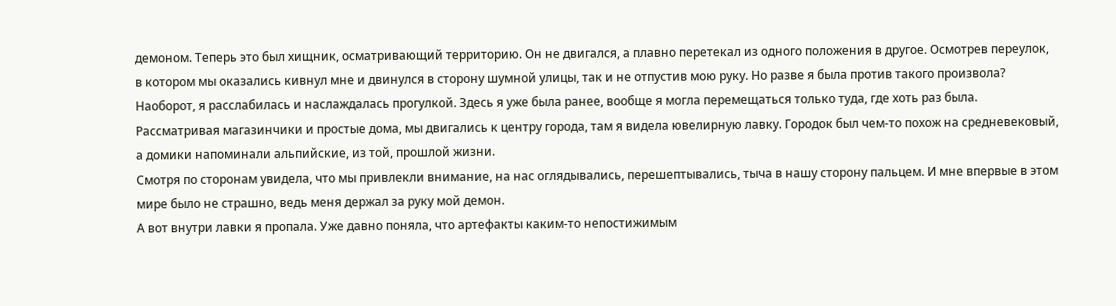демоном. Теперь это был хищник, осматривающий территорию. Он не двигался, а плавно перетекал из одного положения в другое. Осмотрев переулок, в котором мы оказались кивнул мне и двинулся в сторону шумной улицы, так и не отпустив мою руку. Но разве я была против такого произвола? Наоборот, я расслабилась и наслаждалась прогулкой. Здесь я уже была ранее, вообще я могла перемещаться только туда, где хоть раз была.
Рассматривая магазинчики и простые дома, мы двигались к центру города, там я видела ювелирную лавку. Городок был чем-то похож на средневековый, а домики напоминали альпийские, из той, прошлой жизни.
Смотря по сторонам увидела, что мы привлекли внимание, на нас оглядывались, перешептывались, тыча в нашу сторону пальцем. И мне впервые в этом мире было не страшно, ведь меня держал за руку мой демон.
А вот внутри лавки я пропала. Уже давно поняла, что артефакты каким-то непостижимым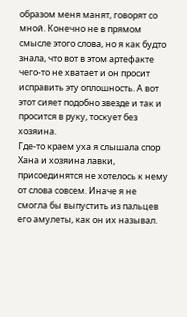образом меня манят, говорят со мной. Конечно не в прямом смысле этого слова, но я как будто знала, что вот в этом артефакте чего-то не хватает и он просит исправить эту оплошность. А вот этот сияет подобно звезде и так и просится в руку, тоскует без хозяина.
Где-то краем уха я слышала спор Хана и хозяина лавки, присоединятся не хотелось к нему от слова совсем. Иначе я не смогла бы выпустить из пальцев его амулеты, как он их называл.